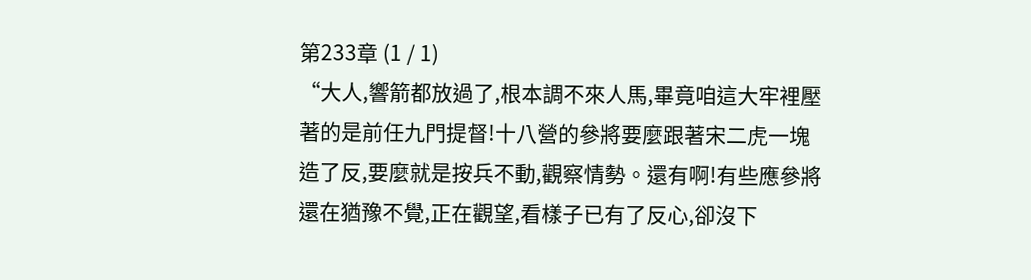第233章 (1 / 1)
“大人,響箭都放過了,根本調不來人馬,畢竟咱這大牢裡壓著的是前任九門提督!十八營的參將要麼跟著宋二虎一塊造了反,要麼就是按兵不動,觀察情勢。還有啊!有些應參將還在猶豫不覺,正在觀望,看樣子已有了反心,卻沒下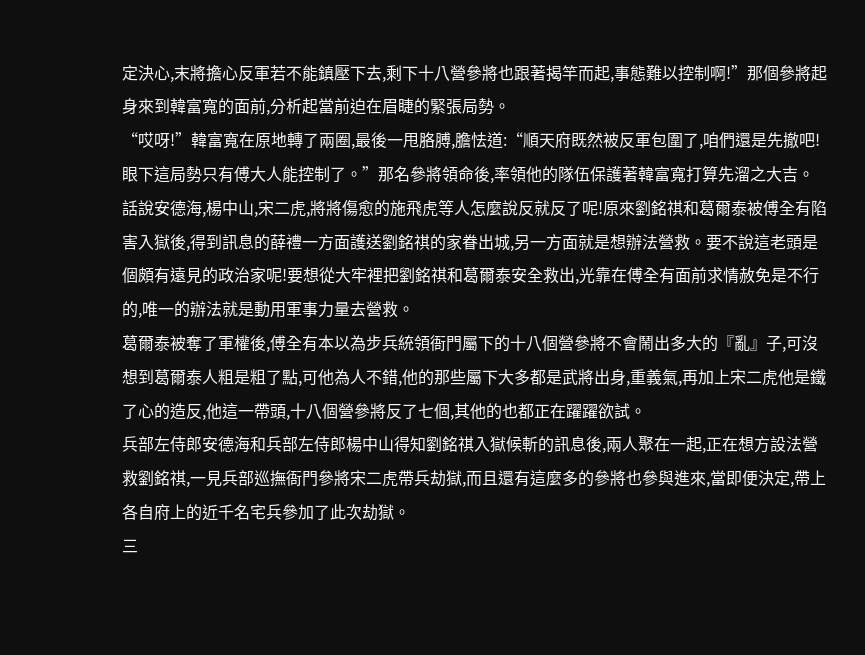定決心,末將擔心反軍若不能鎮壓下去,剩下十八營參將也跟著揭竿而起,事態難以控制啊!”那個參將起身來到韓富寬的面前,分析起當前迫在眉睫的緊張局勢。
“哎呀!”韓富寬在原地轉了兩圈,最後一甩胳膊,膽怯道:“順天府既然被反軍包圍了,咱們還是先撤吧!眼下這局勢只有傅大人能控制了。”那名參將領命後,率領他的隊伍保護著韓富寬打算先溜之大吉。
話說安德海,楊中山,宋二虎,將將傷愈的施飛虎等人怎麼說反就反了呢!原來劉銘祺和葛爾泰被傅全有陷害入獄後,得到訊息的薛禮一方面護送劉銘祺的家眷出城,另一方面就是想辦法營救。要不說這老頭是個頗有遠見的政治家呢!要想從大牢裡把劉銘祺和葛爾泰安全救出,光靠在傅全有面前求情赦免是不行的,唯一的辦法就是動用軍事力量去營救。
葛爾泰被奪了軍權後,傅全有本以為步兵統領衙門屬下的十八個營參將不會鬧出多大的『亂』子,可沒想到葛爾泰人粗是粗了點,可他為人不錯,他的那些屬下大多都是武將出身,重義氣,再加上宋二虎他是鐵了心的造反,他這一帶頭,十八個營參將反了七個,其他的也都正在躍躍欲試。
兵部左侍郎安德海和兵部左侍郎楊中山得知劉銘祺入獄候斬的訊息後,兩人聚在一起,正在想方設法營救劉銘祺,一見兵部巡撫衙門參將宋二虎帶兵劫獄,而且還有這麼多的參將也參與進來,當即便決定,帶上各自府上的近千名宅兵參加了此次劫獄。
三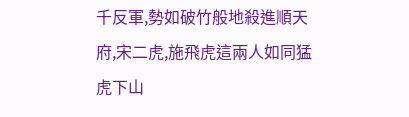千反軍,勢如破竹般地殺進順天府,宋二虎,施飛虎這兩人如同猛虎下山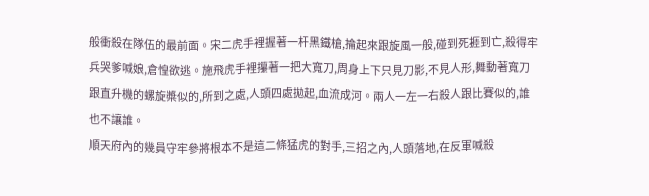般衝殺在隊伍的最前面。宋二虎手裡握著一杆黑鐵槍,掄起來跟旋風一般,碰到死捱到亡,殺得牢兵哭爹喊娘,倉惶欲逃。施飛虎手裡攥著一把大寬刀,周身上下只見刀影,不見人形,舞動著寬刀跟直升機的螺旋槳似的,所到之處,人頭四處拋起,血流成河。兩人一左一右殺人跟比賽似的,誰也不讓誰。
順天府內的幾員守牢參將根本不是這二條猛虎的對手,三招之內,人頭落地,在反軍喊殺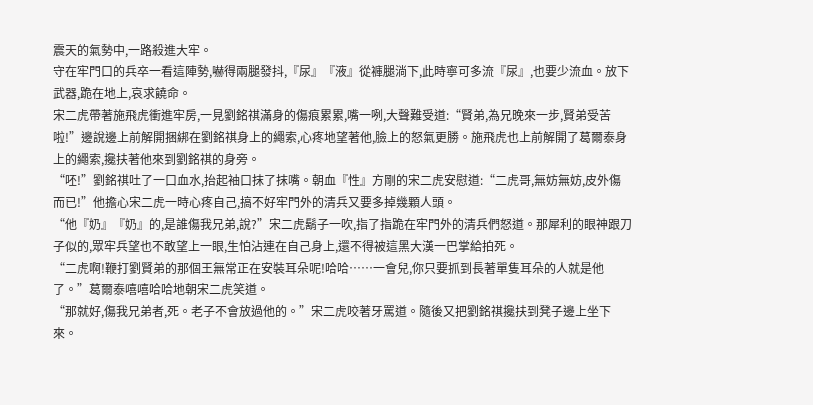震天的氣勢中,一路殺進大牢。
守在牢門口的兵卒一看這陣勢,嚇得兩腿發抖,『尿』『液』從褲腿淌下,此時寧可多流『尿』,也要少流血。放下武器,跪在地上,哀求饒命。
宋二虎帶著施飛虎衝進牢房,一見劉銘祺滿身的傷痕累累,嘴一咧,大聲難受道:“賢弟,為兄晚來一步,賢弟受苦啦!”邊說邊上前解開捆綁在劉銘祺身上的繩索,心疼地望著他,臉上的怒氣更勝。施飛虎也上前解開了葛爾泰身上的繩索,攙扶著他來到劉銘祺的身旁。
“呸!”劉銘祺吐了一口血水,抬起袖口抹了抹嘴。朝血『性』方剛的宋二虎安慰道:“二虎哥,無妨無妨,皮外傷而已!”他擔心宋二虎一時心疼自己,搞不好牢門外的清兵又要多掉幾顆人頭。
“他『奶』『奶』的,是誰傷我兄弟,說?”宋二虎鬍子一吹,指了指跪在牢門外的清兵們怒道。那犀利的眼神跟刀子似的,眾牢兵望也不敢望上一眼,生怕沾連在自己身上,還不得被這黑大漢一巴掌給拍死。
“二虎啊!鞭打劉賢弟的那個王無常正在安裝耳朵呢!哈哈……一會兒,你只要抓到長著單隻耳朵的人就是他了。”葛爾泰嘻嘻哈哈地朝宋二虎笑道。
“那就好,傷我兄弟者,死。老子不會放過他的。”宋二虎咬著牙罵道。隨後又把劉銘祺攙扶到凳子邊上坐下來。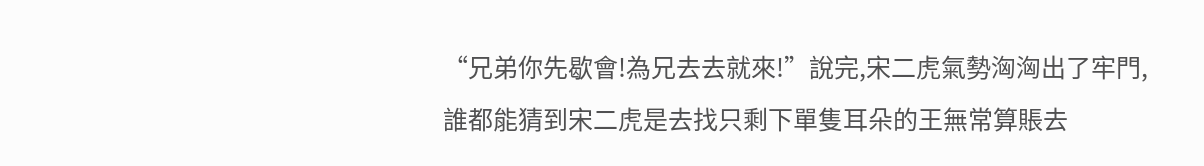“兄弟你先歇會!為兄去去就來!”說完,宋二虎氣勢洶洶出了牢門,誰都能猜到宋二虎是去找只剩下單隻耳朵的王無常算賬去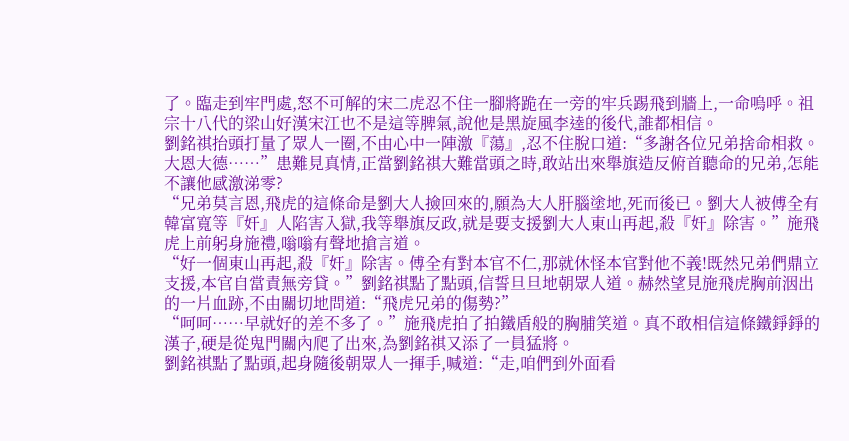了。臨走到牢門處,怒不可解的宋二虎忍不住一腳將跪在一旁的牢兵踢飛到牆上,一命嗚呼。祖宗十八代的梁山好漢宋江也不是這等脾氣,說他是黑旋風李逵的後代,誰都相信。
劉銘祺抬頭打量了眾人一圈,不由心中一陣激『蕩』,忍不住脫口道:“多謝各位兄弟捨命相救。大恩大德……”患難見真情,正當劉銘祺大難當頭之時,敢站出來舉旗造反俯首聽命的兄弟,怎能不讓他感激涕零?
“兄弟莫言恩,飛虎的這條命是劉大人撿回來的,願為大人肝腦塗地,死而後已。劉大人被傅全有韓富寬等『奸』人陷害入獄,我等舉旗反政,就是要支援劉大人東山再起,殺『奸』除害。”施飛虎上前躬身施禮,嗡嗡有聲地搶言道。
“好一個東山再起,殺『奸』除害。傅全有對本官不仁,那就休怪本官對他不義!既然兄弟們鼎立支援,本官自當責無旁貸。”劉銘祺點了點頭,信誓旦旦地朝眾人道。赫然望見施飛虎胸前洇出的一片血跡,不由關切地問道:“飛虎兄弟的傷勢?”
“呵呵……早就好的差不多了。”施飛虎拍了拍鐵盾般的胸脯笑道。真不敢相信這條鐵錚錚的漢子,硬是從鬼門關內爬了出來,為劉銘祺又添了一員猛將。
劉銘祺點了點頭,起身隨後朝眾人一揮手,喊道:“走,咱們到外面看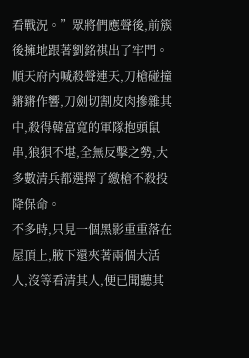看戰況。”眾將們應聲後,前簇後擁地跟著劉銘祺出了牢門。
順天府內喊殺聲連天,刀槍碰撞鏘鏘作響,刀劍切割皮肉摻雜其中,殺得韓富寬的軍隊抱頭鼠串,狼狽不堪,全無反擊之勢,大多數清兵都選擇了繳槍不殺投降保命。
不多時,只見一個黑影重重落在屋頂上,腋下還夾著兩個大活人,沒等看清其人,便已聞聽其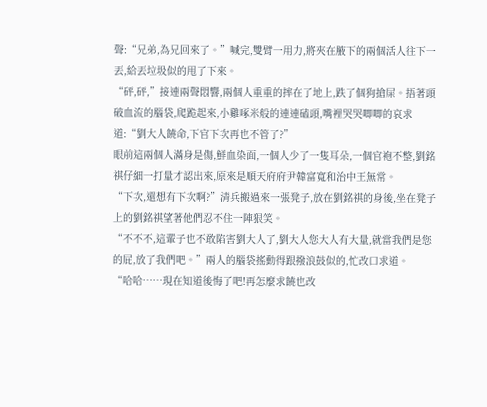聲:“兄弟,為兄回來了。”喊完,雙臂一用力,將夾在腋下的兩個活人往下一丟,給丟垃圾似的甩了下來。
“砰,砰,”接連兩聲悶響,兩個人重重的摔在了地上,跌了個狗搶屎。捂著頭破血流的腦袋,爬跪起來,小雞啄米般的連連磕頭,嘴裡哭哭唧唧的哀求道:“劉大人饒命,下官下次再也不管了?”
眼前這兩個人滿身是傷,鮮血染面,一個人少了一隻耳朵,一個官袍不整,劉銘祺仔細一打量才認出來,原來是順天府府尹韓富寬和治中王無常。
“下次,還想有下次啊?”清兵搬過來一張凳子,放在劉銘祺的身後,坐在凳子上的劉銘祺望著他們忍不住一陣狠笑。
“不不不,這輩子也不敢陷害劉大人了,劉大人您大人有大量,就當我們是您的屁,放了我們吧。”兩人的腦袋搖動得跟撥浪鼓似的,忙改口求道。
“哈哈……現在知道後悔了吧!再怎麼求饒也改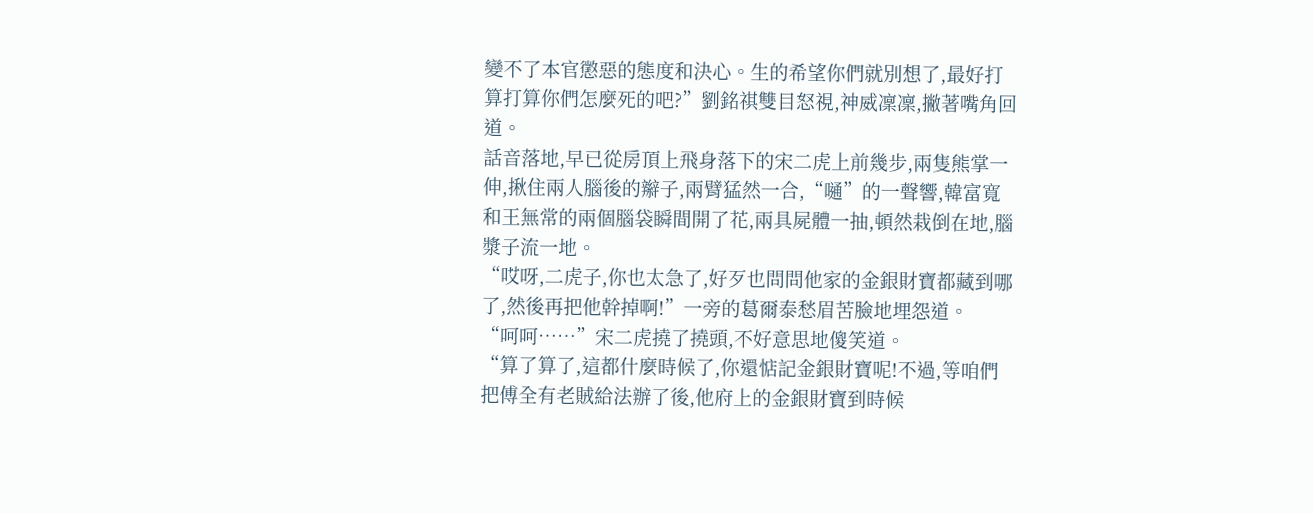變不了本官懲惡的態度和決心。生的希望你們就別想了,最好打算打算你們怎麼死的吧?”劉銘祺雙目怒視,神威凜凜,撇著嘴角回道。
話音落地,早已從房頂上飛身落下的宋二虎上前幾步,兩隻熊掌一伸,揪住兩人腦後的辮子,兩臂猛然一合,“嗵”的一聲響,韓富寬和王無常的兩個腦袋瞬間開了花,兩具屍體一抽,頓然栽倒在地,腦漿子流一地。
“哎呀,二虎子,你也太急了,好歹也問問他家的金銀財寶都藏到哪了,然後再把他幹掉啊!”一旁的葛爾泰愁眉苦臉地埋怨道。
“呵呵……”宋二虎撓了撓頭,不好意思地傻笑道。
“算了算了,這都什麼時候了,你還惦記金銀財寶呢!不過,等咱們把傅全有老賊給法辦了後,他府上的金銀財寶到時候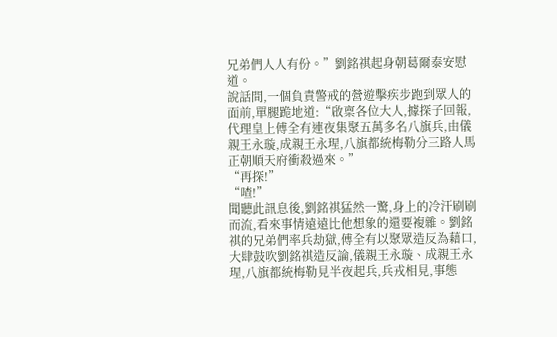兄弟們人人有份。”劉銘祺起身朝葛爾泰安慰道。
說話間,一個負責警戒的營遊擊疾步跑到眾人的面前,單腿跪地道:“啟稟各位大人,據探子回報,代理皇上傅全有連夜集聚五萬多名八旗兵,由儀親王永璇,成親王永瑆,八旗都統梅勒分三路人馬正朝順天府衝殺過來。”
“再探!”
“喳!”
聞聽此訊息後,劉銘祺猛然一驚,身上的冷汗刷刷而流,看來事情遠遠比他想象的還要複雜。劉銘祺的兄弟們率兵劫獄,傅全有以聚眾造反為藉口,大肆鼓吹劉銘祺造反論,儀親王永璇、成親王永瑆,八旗都統梅勒見半夜起兵,兵戎相見,事態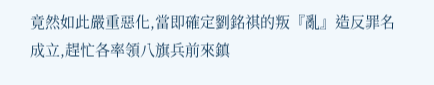竟然如此嚴重惡化,當即確定劉銘祺的叛『亂』造反罪名成立,趕忙各率領八旗兵前來鎮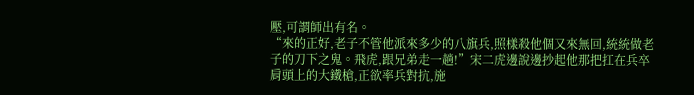壓,可謂師出有名。
“來的正好,老子不管他派來多少的八旗兵,照樣殺他個又來無回,統統做老子的刀下之鬼。飛虎,跟兄弟走一趟!”宋二虎邊說邊抄起他那把扛在兵卒肩頭上的大鐵槍,正欲率兵對抗,施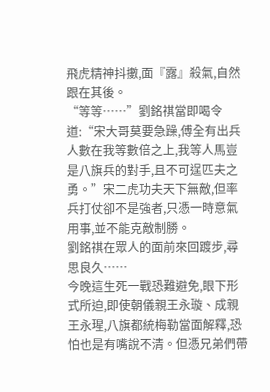飛虎精神抖擻,面『露』殺氣,自然跟在其後。
“等等……”劉銘祺當即喝令道:“宋大哥莫要急躁,傅全有出兵人數在我等數倍之上,我等人馬豈是八旗兵的對手,且不可逞匹夫之勇。”宋二虎功夫天下無敵,但率兵打仗卻不是強者,只憑一時意氣用事,並不能克敵制勝。
劉銘祺在眾人的面前來回踱步,尋思良久……
今晚這生死一戰恐難避免,眼下形式所迫,即使朝儀親王永璇、成親王永瑆,八旗都統梅勒當面解釋,恐怕也是有嘴說不清。但憑兄弟們帶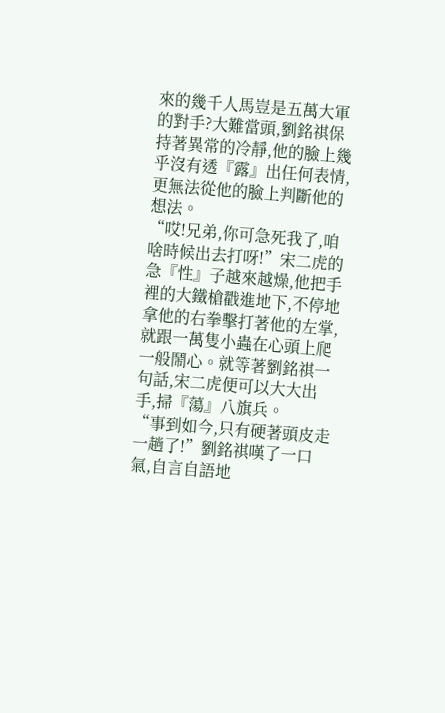來的幾千人馬豈是五萬大軍的對手?大難當頭,劉銘祺保持著異常的冷靜,他的臉上幾乎沒有透『露』出任何表情,更無法從他的臉上判斷他的想法。
“哎!兄弟,你可急死我了,咱啥時候出去打呀!”宋二虎的急『性』子越來越燥,他把手裡的大鐵槍戳進地下,不停地拿他的右拳擊打著他的左掌,就跟一萬隻小蟲在心頭上爬一般鬧心。就等著劉銘祺一句話,宋二虎便可以大大出手,掃『蕩』八旗兵。
“事到如今,只有硬著頭皮走一趟了!”劉銘祺嘆了一口氣,自言自語地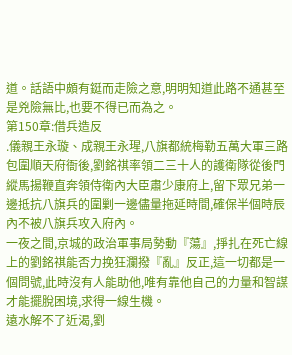道。話語中頗有鋌而走險之意,明明知道此路不通甚至是兇險無比,也要不得已而為之。
第150章:借兵造反
.儀親王永璇、成親王永瑆,八旗都統梅勒五萬大軍三路包圍順天府衙後,劉銘祺率領二三十人的護衛隊從後門縱馬揚鞭直奔領侍衛內大臣肅少康府上,留下眾兄弟一邊抵抗八旗兵的圍剿一邊儘量拖延時間,確保半個時辰內不被八旗兵攻入府內。
一夜之間,京城的政治軍事局勢動『蕩』,掙扎在死亡線上的劉銘祺能否力挽狂瀾撥『亂』反正,這一切都是一個問號,此時沒有人能助他,唯有靠他自己的力量和智謀才能擺脫困境,求得一線生機。
遠水解不了近渴,劉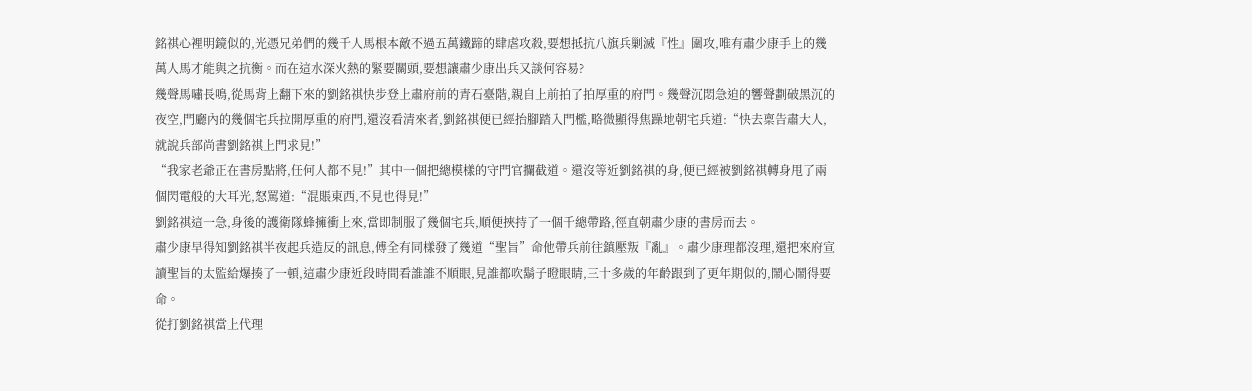銘祺心裡明鏡似的,光憑兄弟們的幾千人馬根本敵不過五萬鐵蹄的肆虐攻殺,要想抵抗八旗兵剿滅『性』圍攻,唯有肅少康手上的幾萬人馬才能與之抗衡。而在這水深火熱的緊要關頭,要想讓肅少康出兵又談何容易?
幾聲馬嘯長鳴,從馬背上翻下來的劉銘祺快步登上肅府前的青石臺階,親自上前拍了拍厚重的府門。幾聲沉悶急迫的響聲劃破黑沉的夜空,門廳內的幾個宅兵拉開厚重的府門,還沒看清來者,劉銘祺便已經抬腳踏入門檻,略微顯得焦躁地朝宅兵道:“快去稟告肅大人,就說兵部尚書劉銘祺上門求見!”
“我家老爺正在書房點將,任何人都不見!”其中一個把總模樣的守門官攔截道。還沒等近劉銘祺的身,便已經被劉銘祺轉身甩了兩個閃電般的大耳光,怒罵道:“混賬東西,不見也得見!”
劉銘祺這一急,身後的護衛隊蜂擁衝上來,當即制服了幾個宅兵,順便挾持了一個千總帶路,徑直朝肅少康的書房而去。
肅少康早得知劉銘祺半夜起兵造反的訊息,傅全有同樣發了幾道“聖旨”命他帶兵前往鎮壓叛『亂』。肅少康理都沒理,還把來府宣讀聖旨的太監給爆揍了一頓,這肅少康近段時間看誰誰不順眼,見誰都吹鬍子瞪眼睛,三十多歲的年齡跟到了更年期似的,鬧心鬧得要命。
從打劉銘祺當上代理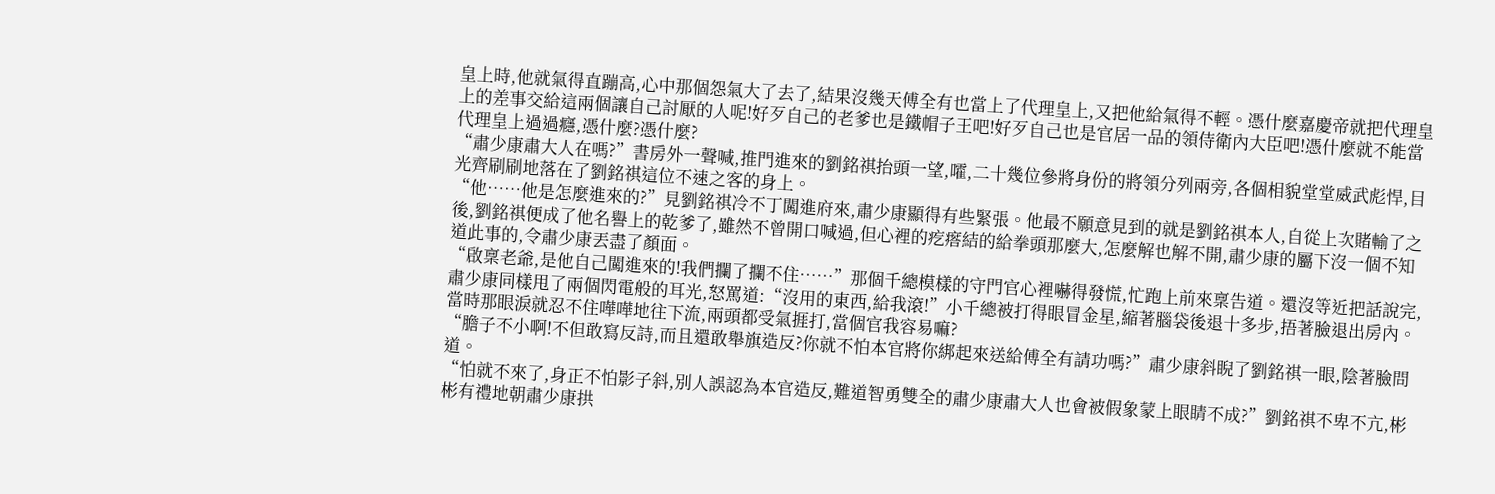皇上時,他就氣得直蹦高,心中那個怨氣大了去了,結果沒幾天傅全有也當上了代理皇上,又把他給氣得不輕。憑什麼嘉慶帝就把代理皇上的差事交給這兩個讓自己討厭的人呢!好歹自己的老爹也是鐵帽子王吧!好歹自己也是官居一品的領侍衛內大臣吧!憑什麼就不能當代理皇上過過癮,憑什麼?憑什麼?
“肅少康肅大人在嗎?”書房外一聲喊,推門進來的劉銘祺抬頭一望,嚯,二十幾位參將身份的將領分列兩旁,各個相貌堂堂威武彪悍,目光齊刷刷地落在了劉銘祺這位不速之客的身上。
“他……他是怎麼進來的?”見劉銘祺冷不丁闖進府來,肅少康顯得有些緊張。他最不願意見到的就是劉銘祺本人,自從上次賭輸了之後,劉銘祺便成了他名譽上的乾爹了,雖然不曾開口喊過,但心裡的疙瘩結的給拳頭那麼大,怎麼解也解不開,肅少康的屬下沒一個不知道此事的,令肅少康丟盡了顏面。
“啟稟老爺,是他自己闖進來的!我們攔了攔不住……”那個千總模樣的守門官心裡嚇得發慌,忙跑上前來稟告道。還沒等近把話說完,肅少康同樣甩了兩個閃電般的耳光,怒罵道:“沒用的東西,給我滾!”小千總被打得眼冒金星,縮著腦袋後退十多步,捂著臉退出房內。當時那眼淚就忍不住嘩嘩地往下流,兩頭都受氣捱打,當個官我容易嘛?
“膽子不小啊!不但敢寫反詩,而且還敢舉旗造反?你就不怕本官將你綁起來送給傅全有請功嗎?”肅少康斜睨了劉銘祺一眼,陰著臉問道。
“怕就不來了,身正不怕影子斜,別人誤認為本官造反,難道智勇雙全的肅少康肅大人也會被假象蒙上眼睛不成?”劉銘祺不卑不亢,彬彬有禮地朝肅少康拱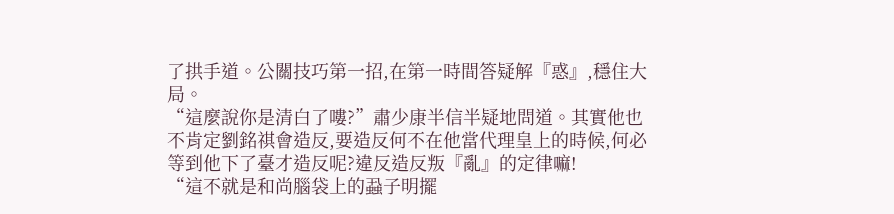了拱手道。公關技巧第一招,在第一時間答疑解『惑』,穩住大局。
“這麼說你是清白了嘍?”肅少康半信半疑地問道。其實他也不肯定劉銘祺會造反,要造反何不在他當代理皇上的時候,何必等到他下了臺才造反呢?違反造反叛『亂』的定律嘛!
“這不就是和尚腦袋上的蝨子明擺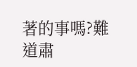著的事嗎?難道肅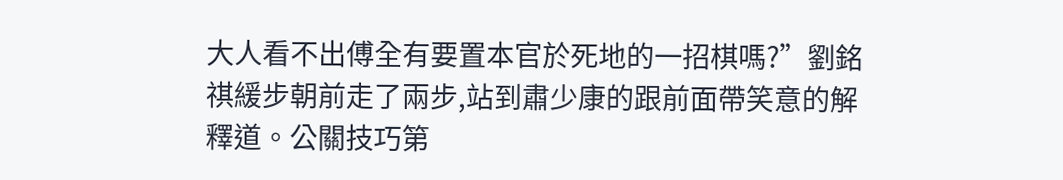大人看不出傅全有要置本官於死地的一招棋嗎?”劉銘祺緩步朝前走了兩步,站到肅少康的跟前面帶笑意的解釋道。公關技巧第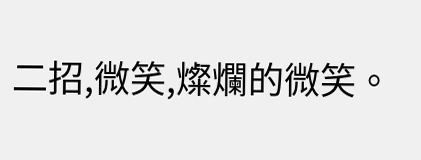二招,微笑,燦爛的微笑。